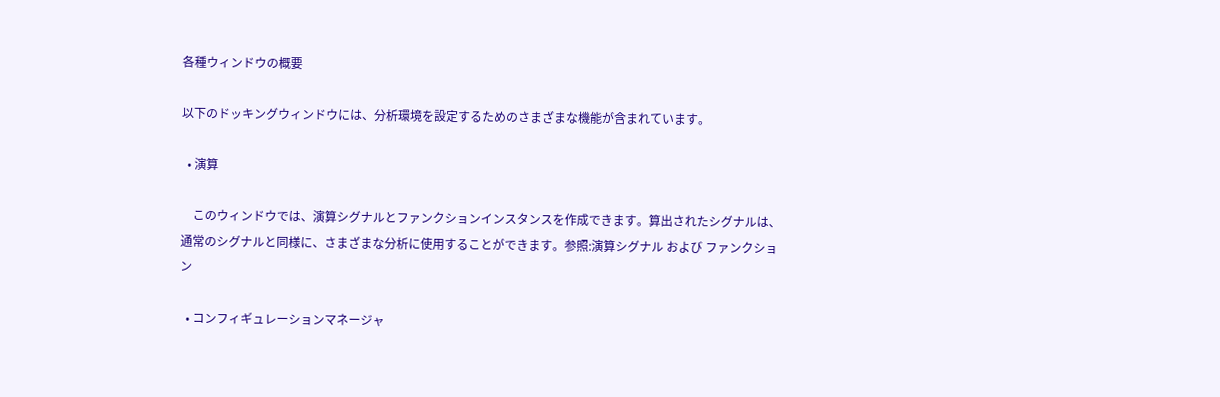各種ウィンドウの概要

以下のドッキングウィンドウには、分析環境を設定するためのさまざまな機能が含まれています。

  • 演算

    このウィンドウでは、演算シグナルとファンクションインスタンスを作成できます。算出されたシグナルは、通常のシグナルと同様に、さまざまな分析に使用することができます。参照:演算シグナル および ファンクション

  • コンフィギュレーションマネージャ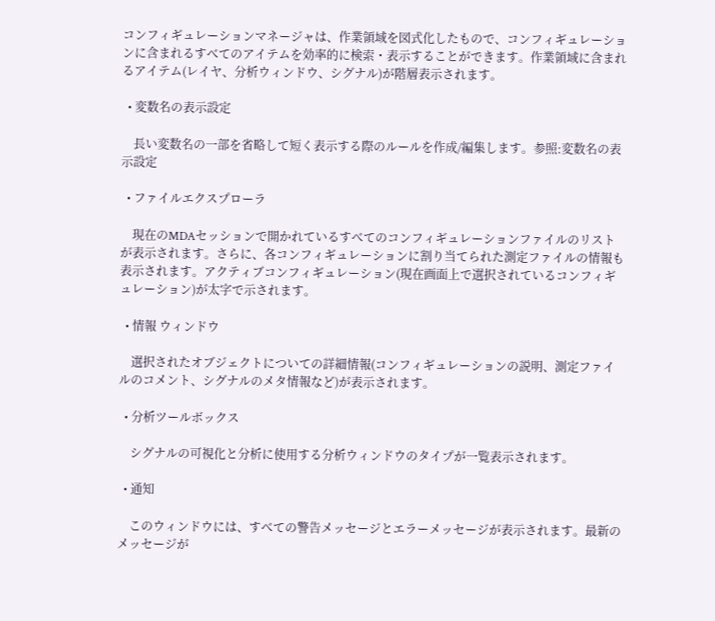コンフィギュレーションマネージャは、作業領域を図式化したもので、コンフィギュレーションに含まれるすべてのアイテムを効率的に検索・表示することができます。作業領域に含まれるアイテム(レイヤ、分析ウィンドウ、シグナル)が階層表示されます。

  • 変数名の表示設定

    長い変数名の一部を省略して短く表示する際のルールを作成/編集します。参照:変数名の表示設定

  • ファイルエクスプローラ

    現在のMDAセッションで開かれているすべてのコンフィギュレーションファイルのリストが表示されます。さらに、各コンフィギュレーションに割り当てられた測定ファイルの情報も表示されます。アクティブコンフィギュレーション(現在画面上で選択されているコンフィギュレーション)が太字で示されます。

  • 情報 ウィンドウ

    選択されたオブジェクトについての詳細情報(コンフィギュレーションの説明、測定ファイルのコメント、シグナルのメタ情報など)が表示されます。

  • 分析ツールボックス

    シグナルの可視化と分析に使用する分析ウィンドウのタイプが一覧表示されます。

  • 通知

    このウィンドウには、すべての警告メッセージとエラーメッセージが表示されます。最新のメッセージが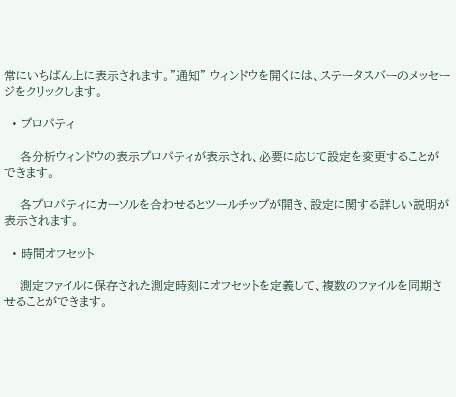常にいちばん上に表示されます。"通知" ウィンドウを開くには、ステータスバーのメッセージをクリックします。

  • プロパティ

    各分析ウィンドウの表示プロパティが表示され、必要に応じて設定を変更することができます。

    各プロパティにカーソルを合わせるとツールチップが開き、設定に関する詳しい説明が表示されます。

  • 時間オフセット

    測定ファイルに保存された測定時刻にオフセットを定義して、複数のファイルを同期させることができます。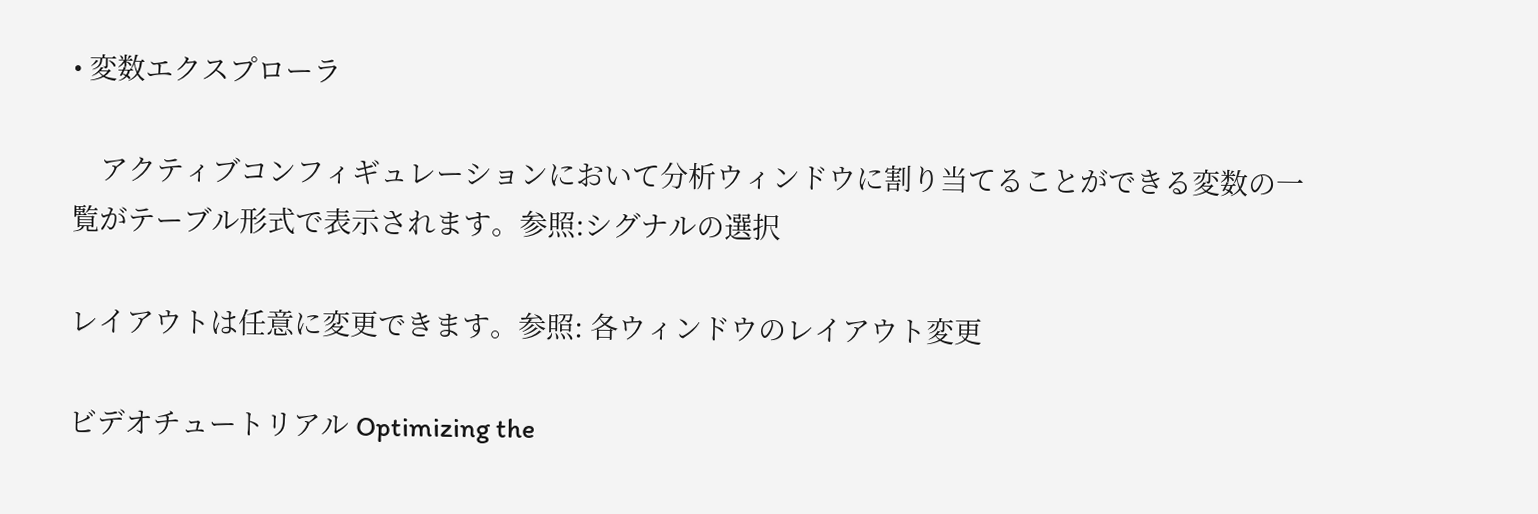• 変数エクスプローラ

    アクティブコンフィギュレーションにおいて分析ウィンドウに割り当てることができる変数の一覧がテーブル形式で表示されます。参照:シグナルの選択

レイアウトは任意に変更できます。参照: 各ウィンドウのレイアウト変更

ビデオチュートリアル Optimizing the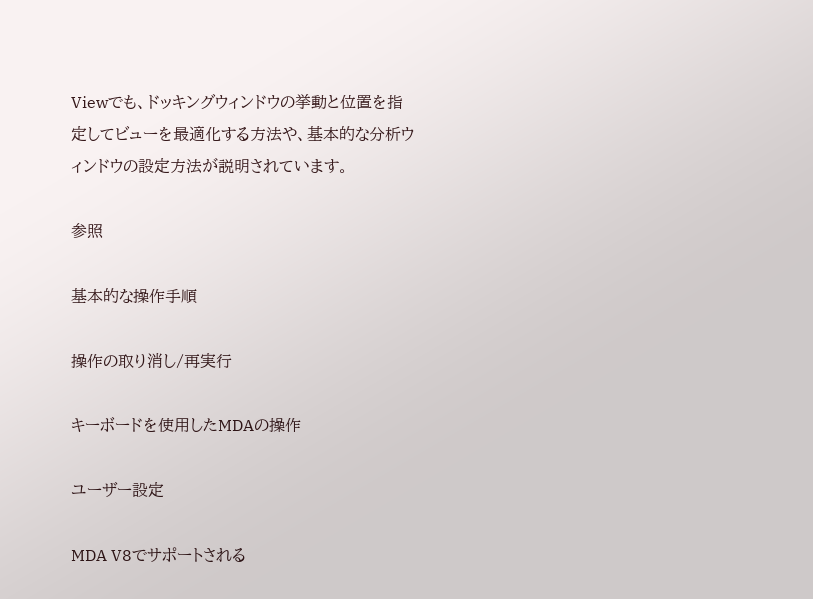Viewでも、ドッキングウィンドウの挙動と位置を指定してビューを最適化する方法や、基本的な分析ウィンドウの設定方法が説明されています。

参照

基本的な操作手順

操作の取り消し/再実行

キーボードを使用したMDAの操作

ユーザー設定

MDA V8でサポートされる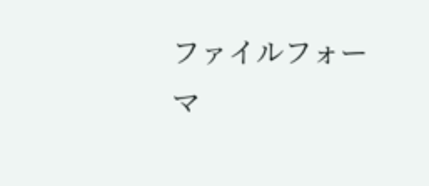ファイルフォーマ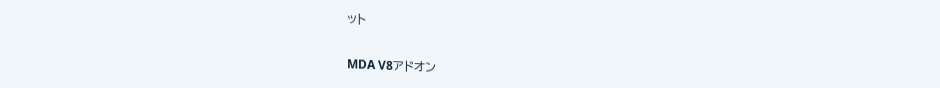ット

MDA V8アドオン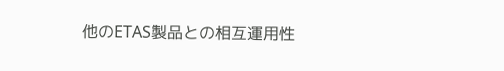他のETAS製品との相互運用性